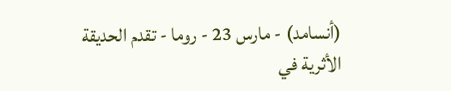(أنسامد) - مارس 23 - روما - تقدم الحديقة الأثرية في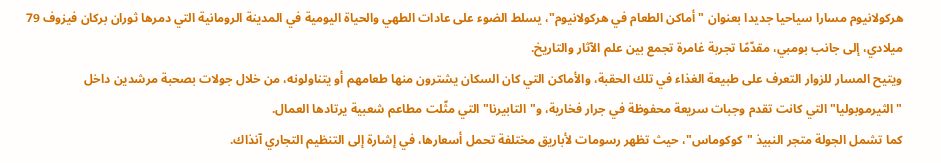هركولانيوم مسارا سياحيا جديدا بعنوان "أماكن الطعام في هركولانيوم"، يسلط الضوء على عادات الطهي والحياة اليومية في المدينة الرومانية التي دمرها ثوران بركان فيزوف 79 ميلادي، إلى جانب بومبي، مقدّمًا تجربة غامرة تجمع بين علم الآثار والتاريخ.
ويتيح المسار للزوار التعرف على طبيعة الغذاء في تلك الحقبة، والأماكن التي كان السكان يشترون منها طعامهم أو يتناولونه، من خلال جولات بصحبة مرشدين داخل "الثيرموبوليا" التي كانت تقدم وجبات سريعة محفوظة في جرار فخارية، و"التابيرنا" التي مثّلت مطاعم شعبية يرتادها العمال.
كما تشمل الجولة متجر النبيذ "كوكوماس"، حيث تظهر رسومات لأباريق مختلفة تحمل أسعارها، في إشارة إلى التنظيم التجاري آنذاك.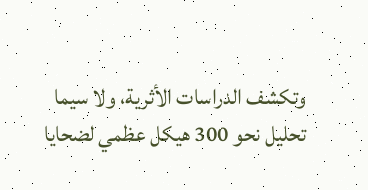وتكشف الدراسات الأثرية، ولا سيما تحليل نحو 300 هيكل عظمي لضحايا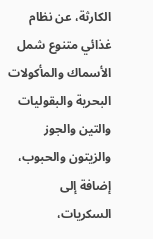الكارثة، عن نظام غذائي متنوع شمل الأسماك والمأكولات البحرية والبقوليات والتين والجوز والزيتون والحبوب، إضافة إلى السكريات،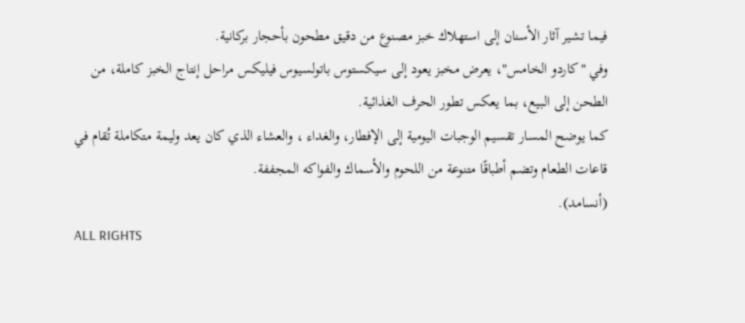فيما تشير آثار الأسنان إلى استهلاك خبز مصنوع من دقيق مطحون بأحجار بركانية.
وفي "كاردو الخامس"، يعرض مخبز يعود إلى سيكستوس باتولسيوس فيليكس مراحل إنتاج الخبز كاملة، من الطحن إلى البيع، بما يعكس تطور الحرف الغذائية.
كما يوضح المسار تقسيم الوجبات اليومية إلى الإفطار، والغداء ، والعشاء الذي كان يعد وليمة متكاملة تُقام في قاعات الطعام وتضم أطباقًا متنوعة من اللحوم والأسماك والفواكه المجففة.
(أنسامد).
ALL RIGHTS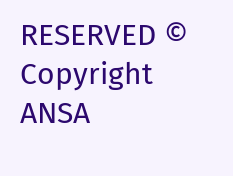RESERVED © Copyright ANSA